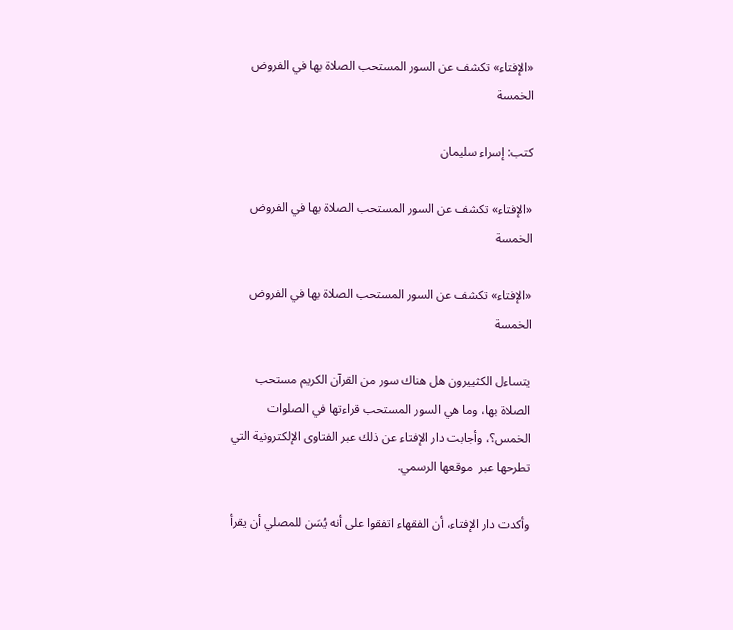«الإفتاء» تكشف عن السور المستحب الصلاة بها في الفروض الخمسة

كتب: إسراء سليمان

«الإفتاء» تكشف عن السور المستحب الصلاة بها في الفروض الخمسة

«الإفتاء» تكشف عن السور المستحب الصلاة بها في الفروض الخمسة

يتساءل الكثييرون هل هناك سور من القرآن الكريم مستحب الصلاة بها، وما هي السور المستحب قراءتها في الصلوات الخمس؟، وأجابت دار الإفتاء عن ذلك عبر الفتاوى الإلكترونية التي تطرحها عبر  موقعها الرسمي.

وأكدت دار الإفتاء، أن الفقهاء اتفقوا على أنه يُسَن للمصلي أن يقرأ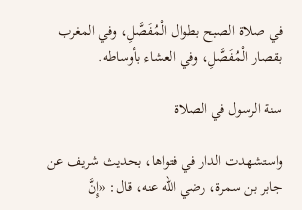في صلاة الصبح بطوال الْمُفَصَّلِ، وفي المغرب بقصار الْمُفَصَّلِ، وفي العشاء بأوساطه.

سنة الرسول في الصلاة

واستشهدت الدار في فتواها، بحديث شريف عن جابر بن سمرة، رضي الله عنه، قال: «إِنَّ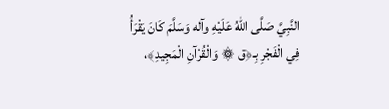النَّبِيَّ صَلَّى اللهُ عَلَيْهِ وآله وَسَلَّمَ كَانَ يَقْرَأُ فِي الْفَجْرِ بِـ﴿ق ۞ وَالْقُرْآنِ الْمَجِيدِ﴾،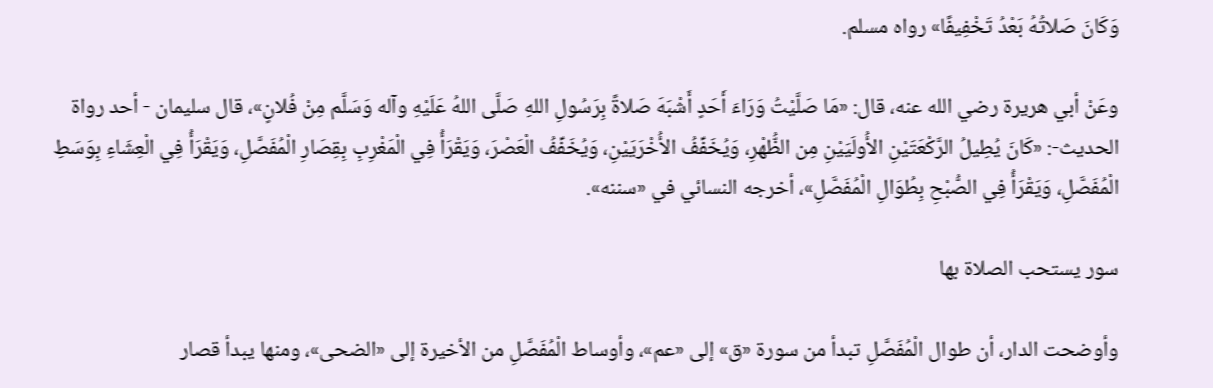وَكَانَ صَلاتُهُ بَعْدُ تَخْفِيفًا» رواه مسلم.

وعَنْ أبي هريرة رضي الله عنه، قال: «مَا صَلَّيْتُ وَرَاءَ أَحَدٍ أَشْبَهَ صَلاةً بِرَسُولِ اللهِ صَلَّى اللهُ عَلَيْهِ وآله وَسَلَّم مِنْ فُلانٍ»، قال سليمان - أحد رواة الحديث-: «كَانَ يُطِيلُ الرَّكْعَتَيْنِ الأُولَيَيْنِ مِن الظُّهْرِ، وَيُخَفِّفُ الأُخْرَيَيْنِ، وَيُخَفِّفُ الْعَصْرَ، وَيَقْرَأُ فِي الْمَغْرِبِ بِقِصَارِ الْمُفَصَّلِ، وَيَقْرَأُ فِي الْعِشَاءِ بِوَسَطِ الْمُفَصَّلِ، وَيَقْرَأُ فِي الصُّبْحِ بِطُوَالِ الْمُفَصَّلِ»، أخرجه النسائي في «سننه».

سور يستحب الصلاة بها

وأوضحت الدار، أن طوال الْمُفَصَّلِ تبدأ من سورة «ق» إلى «عم»، وأوساط الْمُفَصَّلِ من الأخيرة إلى «الضحى»، ومنها يبدأ قصار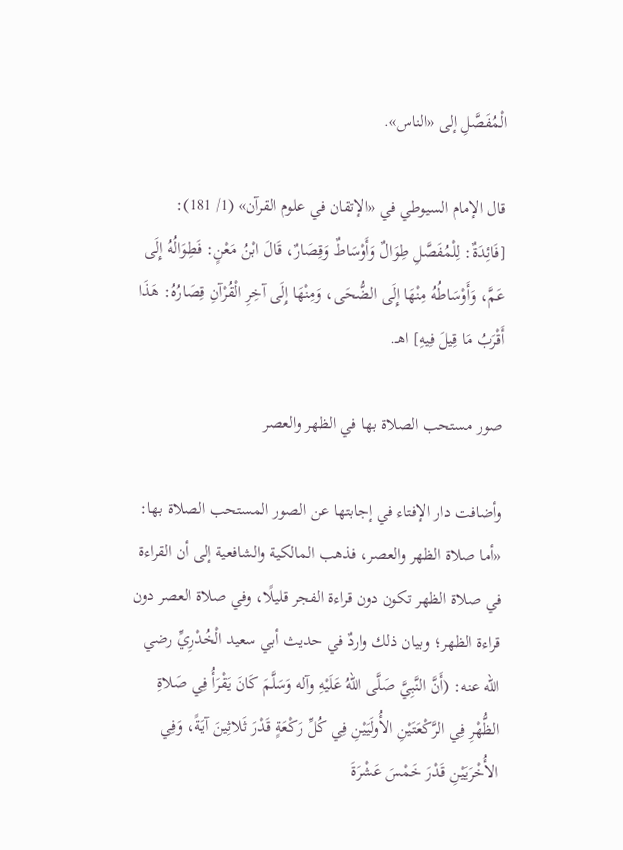الْمُفَصَّلِ إلى «الناس».

قال الإمام السيوطي في «الإتقان في علوم القرآن» (1/ 181): [فَائِدَةٌ: لِلْمُفَصَّلِ طِوَالٌ وَأَوْسَاطٌ وَقِصَارٌ، قَالَ ابْنُ مَعْنٍ: فَطِوَالُهُ إِلَى عَمَّ، وَأَوْسَاطُهُ مِنْهَا إِلَى الضُّحَى، وَمِنْهَا إِلَى آخِرِ الْقُرْآنِ قِصَارُهُ: هَذَا أَقْرَبُ مَا قِيلَ فِيهِ] اهـ.

صور مستحب الصلاة بها في الظهر والعصر

وأضافت دار الإفتاء في إجابتها عن الصور المستحب الصلاة بها: «أما صلاة الظهر والعصر، فذهب المالكية والشافعية إلى أن القراءة في صلاة الظهر تكون دون قراءة الفجر قليلًا، وفي صلاة العصر دون قراءة الظهر؛ وبيان ذلك واردٌ في حديث أبي سعيد الْخُدْرِيِّ رضي الله عنه: (أَنَّ النَّبِيَّ صَلَّى اللهُ عَلَيْهِ وآله وَسَلَّمَ كَانَ يَقْرَأُ فِي صَلاةِ الظُّهْرِ فِي الرَّكْعَتَيْنِ الأُولَيَيْنِ فِي كُلِّ رَكْعَةٍ قَدْرَ ثَلاثِينَ آيَةً، وَفِي الأُخْرَيَيْنِ قَدْرَ خَمْسَ عَشْرَةَ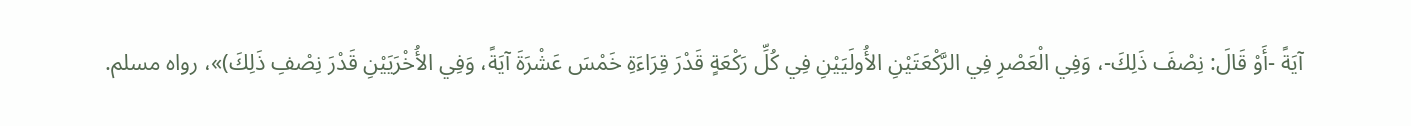آيَةً -أَوْ قَالَ: نِصْفَ ذَلِكَ-، وَفِي الْعَصْرِ فِي الرَّكْعَتَيْنِ الأُولَيَيْنِ فِي كُلِّ رَكْعَةٍ قَدْرَ قِرَاءَةِ خَمْسَ عَشْرَةَ آيَةً، وَفِي الأُخْرَيَيْنِ قَدْرَ نِصْفِ ذَلِكَ)»، رواه مسلم.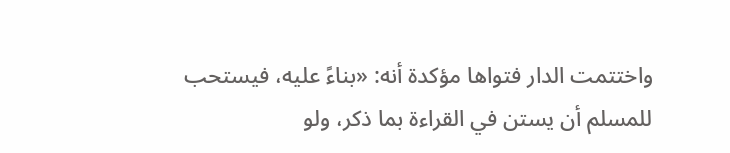واختتمت الدار فتواها مؤكدة أنه: «بناءً عليه، فيستحب للمسلم أن يستن في القراءة بما ذكر، ولو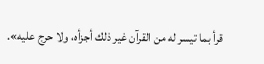قرأ بما تيسر له من القرآن غير ذلك أجزأه، ولا حرج عليه».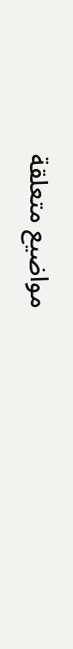مواضيع متعلقة